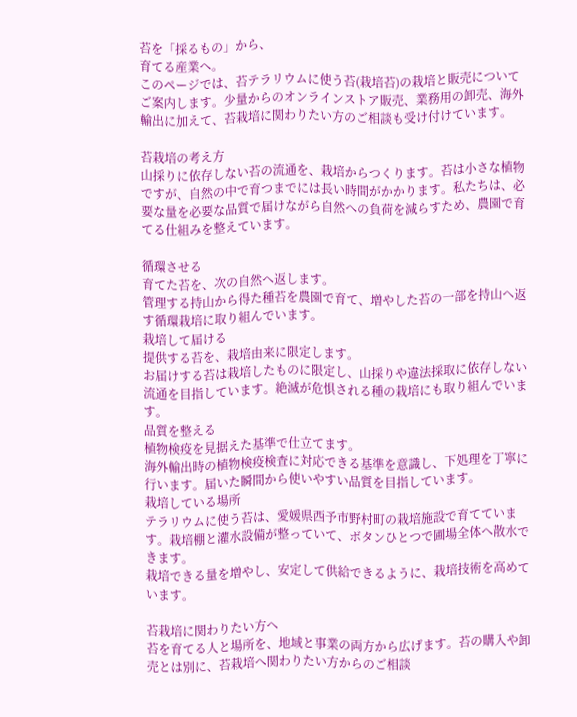苔を「採るもの」から、
育てる産業へ。
このページでは、苔テラリウムに使う苔(栽培苔)の栽培と販売についてご案内します。少量からのオンラインストア販売、業務用の卸売、海外輸出に加えて、苔栽培に関わりたい方のご相談も受け付けています。

苔栽培の考え方
山採りに依存しない苔の流通を、栽培からつくります。苔は小さな植物ですが、自然の中で育つまでには長い時間がかかります。私たちは、必要な量を必要な品質で届けながら自然への負荷を減らすため、農園で育てる仕組みを整えています。

循環させる
育てた苔を、次の自然へ返します。
管理する持山から得た種苔を農園で育て、増やした苔の一部を持山へ返す循環栽培に取り組んでいます。
栽培して届ける
提供する苔を、栽培由来に限定します。
お届けする苔は栽培したものに限定し、山採りや違法採取に依存しない流通を目指しています。絶滅が危惧される種の栽培にも取り組んでいます。
品質を整える
植物検疫を見据えた基準で仕立てます。
海外輸出時の植物検疫検査に対応できる基準を意識し、下処理を丁寧に行います。届いた瞬間から使いやすい品質を目指しています。
栽培している場所
テラリウムに使う苔は、愛媛県西予市野村町の栽培施設で育てています。栽培棚と灌水設備が整っていて、ボタンひとつで圃場全体へ散水できます。
栽培できる量を増やし、安定して供給できるように、栽培技術を高めています。

苔栽培に関わりたい方へ
苔を育てる人と場所を、地域と事業の両方から広げます。苔の購入や卸売とは別に、苔栽培へ関わりたい方からのご相談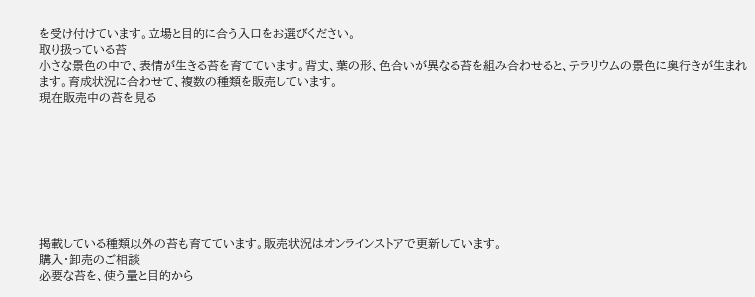を受け付けています。立場と目的に合う入口をお選びください。
取り扱っている苔
小さな景色の中で、表情が生きる苔を育てています。背丈、葉の形、色合いが異なる苔を組み合わせると、テラリウムの景色に奥行きが生まれます。育成状況に合わせて、複数の種類を販売しています。
現在販売中の苔を見る








掲載している種類以外の苔も育てています。販売状況はオンラインストアで更新しています。
購入・卸売のご相談
必要な苔を、使う量と目的から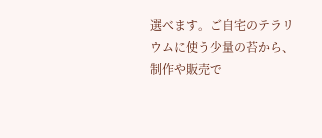選べます。ご自宅のテラリウムに使う少量の苔から、制作や販売で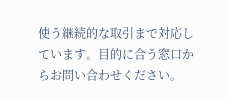使う継続的な取引まで対応しています。目的に合う窓口からお問い合わせください。